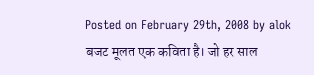Posted on February 29th, 2008 by alok
बजट मूलत एक कविता है। जो हर साल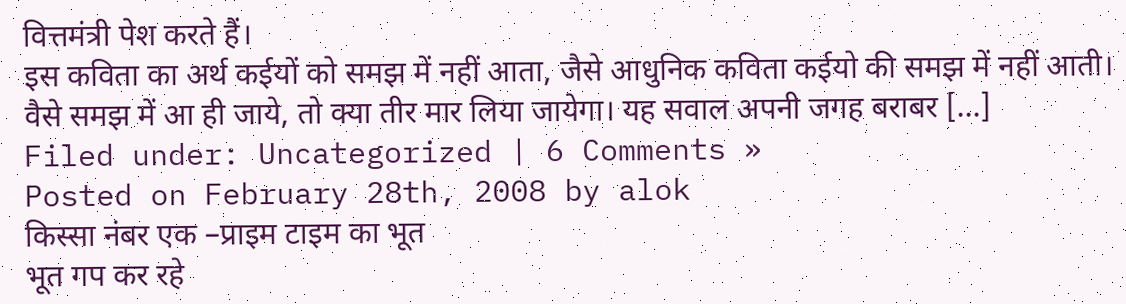वित्तमंत्री पेश करते हैं।
इस कविता का अर्थ कईयों को समझ में नहीं आता, जैसे आधुनिक कविता कईयो की समझ में नहीं आती। वैसे समझ में आ ही जाये, तो क्या तीर मार लिया जायेगा। यह सवाल अपनी जगह बराबर [...]
Filed under: Uncategorized | 6 Comments »
Posted on February 28th, 2008 by alok
किस्सा नंबर एक –प्राइम टाइम का भूत
भूत गप कर रहे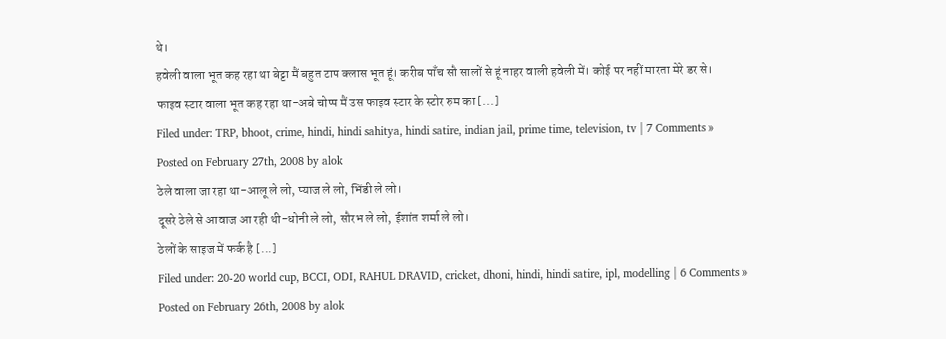थे।
हवेली वाला भूत कह रहा था बेट्टा मैं बहुत टाप क्लास भूत हूं। करीब पाँच सौ सालों से हूं नाहर वाली हवेली में। कोई पर नहीं मारता मेरे डर से।
फाइव स्टार वाला भूत कह रहा था-अबे चोप्प मैं उस फाइव स्टार के स्टोर रुम का [...]
Filed under: TRP, bhoot, crime, hindi, hindi sahitya, hindi satire, indian jail, prime time, television, tv | 7 Comments »
Posted on February 27th, 2008 by alok
ठेले वाला जा रहा था-आलू ले लो, प्याज ले लो, भिंडी ले लो।
दूसरे ठेले से आवाज आ रही थी-धोनी ले लो, सौरभ ले लो, ईशांत शर्मा ले लो।
ठेलों के साइज में फर्क है [...]
Filed under: 20-20 world cup, BCCI, ODI, RAHUL DRAVID, cricket, dhoni, hindi, hindi satire, ipl, modelling | 6 Comments »
Posted on February 26th, 2008 by alok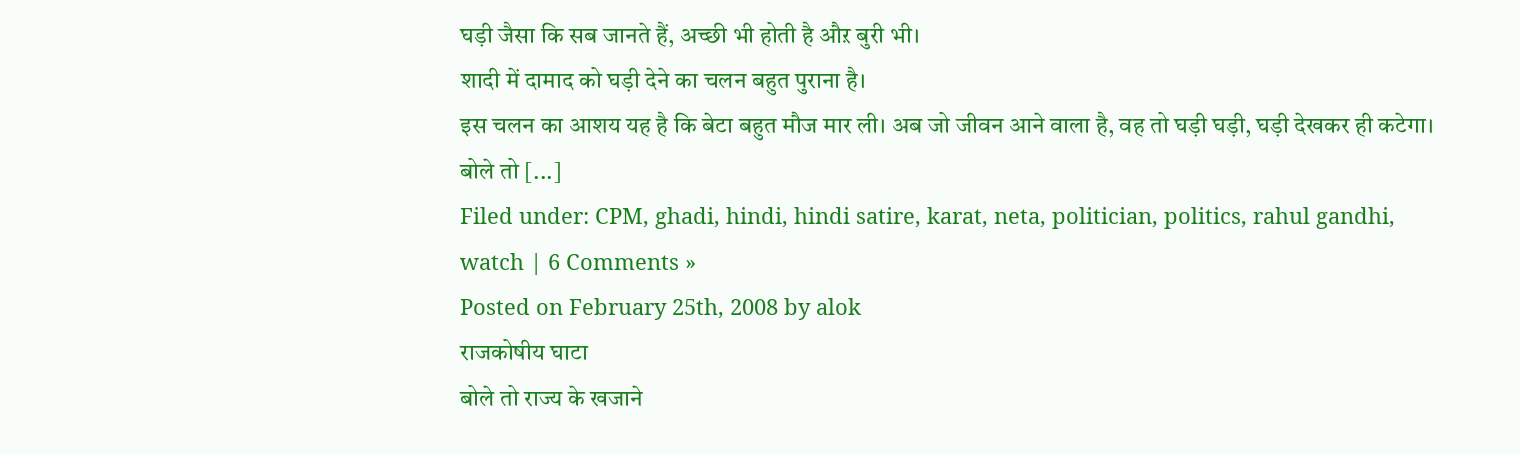घड़ी जैसा कि सब जानते हैं, अच्छी भी होती है औऱ बुरी भी।
शादी में दामाद को घड़ी देने का चलन बहुत पुराना है।
इस चलन का आशय यह है कि बेटा बहुत मौज मार ली। अब जो जीवन आने वाला है, वह तो घड़ी घड़ी, घड़ी देखकर ही कटेगा। बोले तो [...]
Filed under: CPM, ghadi, hindi, hindi satire, karat, neta, politician, politics, rahul gandhi, watch | 6 Comments »
Posted on February 25th, 2008 by alok
राजकोषीय घाटा
बोले तो राज्य के खजाने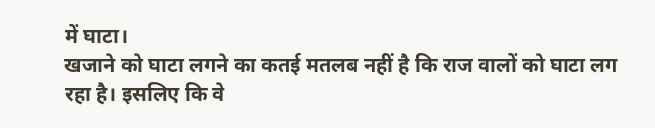में घाटा।
खजाने को घाटा लगने का कतई मतलब नहीं है कि राज वालों को घाटा लग रहा है। इसलिए कि वे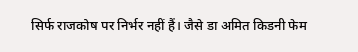सिर्फ राजकोष पर निर्भर नहीं हैं। जैसे डा अमित किडनी फेम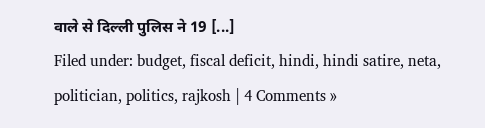वाले से दिल्ली पुलिस ने 19 [...]
Filed under: budget, fiscal deficit, hindi, hindi satire, neta, politician, politics, rajkosh | 4 Comments »